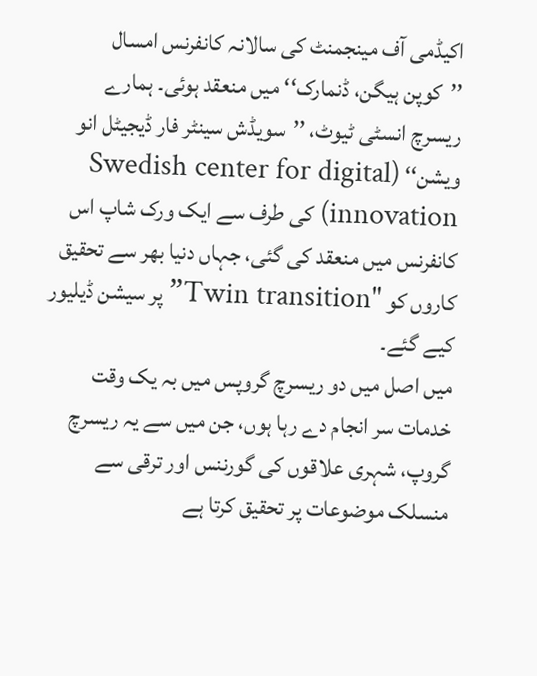اکیڈمی آف مینجمنٹ کی سالانہ کانفرنس امسال ’’کوپن ہیگن، ڈنمارک‘‘ میں منعقد ہوئی۔ ہمارے ریسرچ انسٹی ٹیوٹ، ’’سویڈش سینٹر فار ڈیجیٹل انو ویشن‘‘ (Swedish center for digital innovation) کی طرف سے ایک ورک شاپ اس کانفرنس میں منعقد کی گئی، جہاں دنیا بھر سے تحقیق کاروں کو "Twin transition” پر سیشن ڈیلیور کیے گئے۔
میں اصل میں دو ریسرچ گروپس میں بہ یک وقت خدمات سر انجام دے رہا ہوں، جن میں سے یہ ریسرچ گروپ، شہری علاقوں کی گورننس اور ترقی سے منسلک موضوعات پر تحقیق کرتا ہے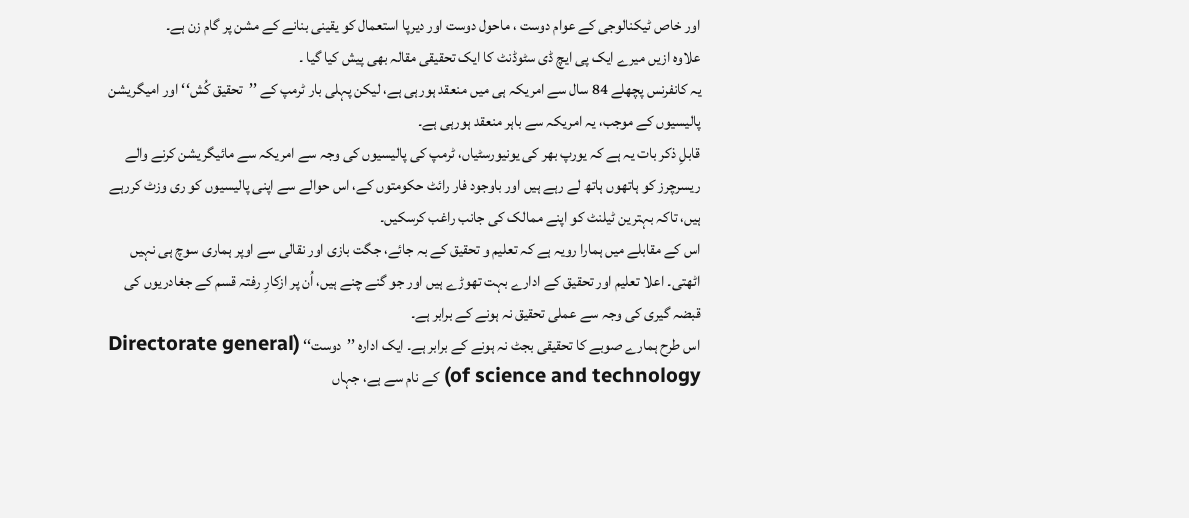اور خاص ٹیکنالوجی کے عوام دوست ، ماحول دوست اور دیرپا استعمال کو یقینی بنانے کے مشن پر گام زن ہے۔
علاوہ ازیں میرے ایک پی ایچ ڈی سٹوڈنٹ کا ایک تحقیقی مقالہ بھی پیش کیا گیا ۔
یہ کانفرنس پچھلے 84 سال سے امریکہ ہی میں منعقد ہورہی ہے، لیکن پہلی بار ٹرمپ کے ’’تحقیق کُش‘‘ اور امیگریشن پالیسیوں کے موجب، یہ امریکہ سے باہر منعقد ہورہی ہے۔
قابلِ ذکر بات یہ ہے کہ یورپ بھر کی یونیورسٹیاں، ٹرمپ کی پالیسیوں کی وجہ سے امریکہ سے مائیگریشن کرنے والے ریسرچرز کو ہاتھوں ہاتھ لے رہے ہیں اور باوجود فار رائٹ حکومتوں کے، اس حوالے سے اپنی پالیسیوں کو ری وزٹ کررہے ہیں، تاکہ بہترین ٹیلنٹ کو اپنے ممالک کی جانب راغب کرسکیں۔
اس کے مقابلے میں ہمارا رویہ ہے کہ تعلیم و تحقیق کے بہ جائے، جگت بازی اور نقالی سے اوپر ہماری سوچ ہی نہیں اٹھتی۔ اعلا تعلیم اور تحقیق کے ادارے بہت تھوڑے ہیں اور جو گنے چنے ہیں، اُن پر ازکارِ رفتہ قسم کے جغادریوں کی قبضہ گیری کی وجہ سے عملی تحقیق نہ ہونے کے برابر ہے۔
اس طرح ہمارے صوبے کا تحقیقی بجٹ نہ ہونے کے برابر ہے۔ ایک ادارہ ’’دوست‘‘ (Directorate general of science and technology) کے نام سے ہے، جہاں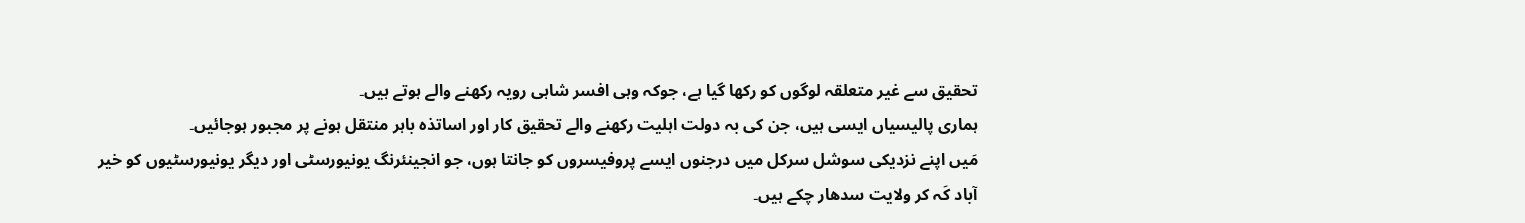تحقیق سے غیر متعلقہ لوگوں کو رکھا گیا ہے، جوکہ وہی افسر شاہی رویہ رکھنے والے ہوتے ہیں۔
ہماری پالیسیاں ایسی ہیں، جن کی بہ دولت اہلیت رکھنے والے تحقیق کار اور اساتذہ باہر منتقل ہونے پر مجبور ہوجائیں۔
مَیں اپنے نزدیکی سوشل سرکل میں درجنوں ایسے پروفیسروں کو جانتا ہوں، جو انجینئرنگ یونیورسٹی اور دیگر یونیورسٹیوں کو خیر آباد کَہ کر ولایت سدھار چکے ہیں۔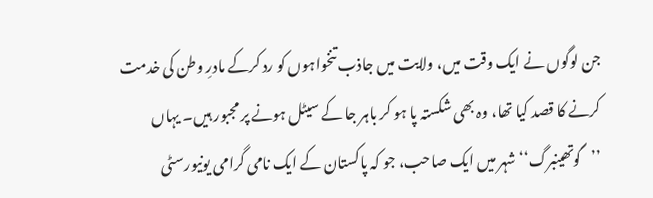جن لوگوں نے ایک وقت میں، ولایت میں جاذب تنخواہوں کو رد کرکے مادرِ وطن کی خدمت کرنے کا قصد کیا تھا، وہ بھی شکستہ پا ہو کر باہر جا کے سیٹل ہونے پر مجبور ہیں۔ یہاں ’’گوتھینبرگ‘‘ شہر میں ایک صاحب، جو کہ پاکستان کے ایک نامی گرامی یونیورسٹی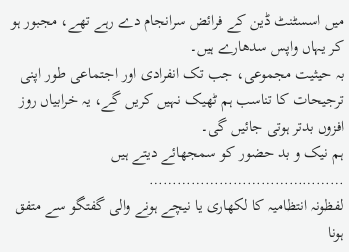میں اسسٹنٹ ڈین کے فرائض سرانجام دے رہے تھے، مجبور ہو کر یہاں واپس سدھارے ہیں۔
بہ حیثیت مجموعی، جب تک انفرادی اور اجتماعی طور اپنی ترجیحات کا تناسب ہم ٹھیک نہیں کریں گے، یہ خرابیاں روز افزوں بدتر ہوتی جائیں گی۔
ہم نیک و بد حضور کو سمجھائے دیتے ہیں
……………………………………
لفظونہ انتظامیہ کا لکھاری یا نیچے ہونے والی گفتگو سے متفق ہونا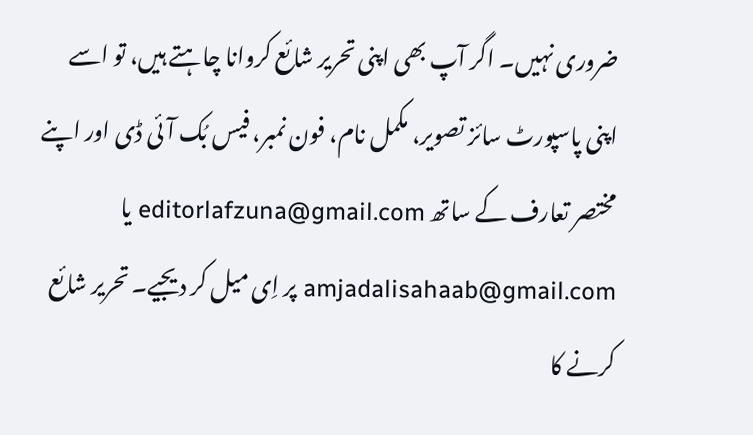ضروری نہیں۔ اگر آپ بھی اپنی تحریر شائع کروانا چاہتے ہیں، تو اسے اپنی پاسپورٹ سائز تصویر، مکمل نام، فون نمبر، فیس بُک آئی ڈی اور اپنے مختصر تعارف کے ساتھ editorlafzuna@gmail.com یا amjadalisahaab@gmail.com پر اِی میل کر دیجیے۔ تحریر شائع کرنے کا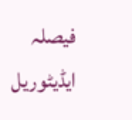فیصلہ ایڈیٹوریل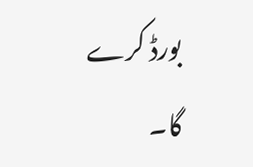بورڈ کرے گا۔